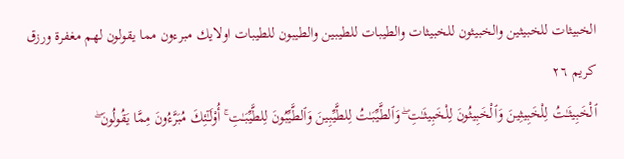الخبيثات للخبيثين والخبيثون للخبيثات والطيبات للطيبين والطيبون للطيبات اولايك مبرءون مما يقولون لهم مغفرة ورزق كريم ٢٦
ٱلْخَبِيثَـٰتُ لِلْخَبِيثِينَ وَٱلْخَبِيثُونَ لِلْخَبِيثَـٰتِ ۖ وَٱلطَّيِّبَـٰتُ لِلطَّيِّبِينَ وَٱلطَّيِّبُونَ لِلطَّيِّبَـٰتِ ۚ أُو۟لَـٰٓئِكَ مُبَرَّءُونَ مِمَّا يَقُولُونَ ۖ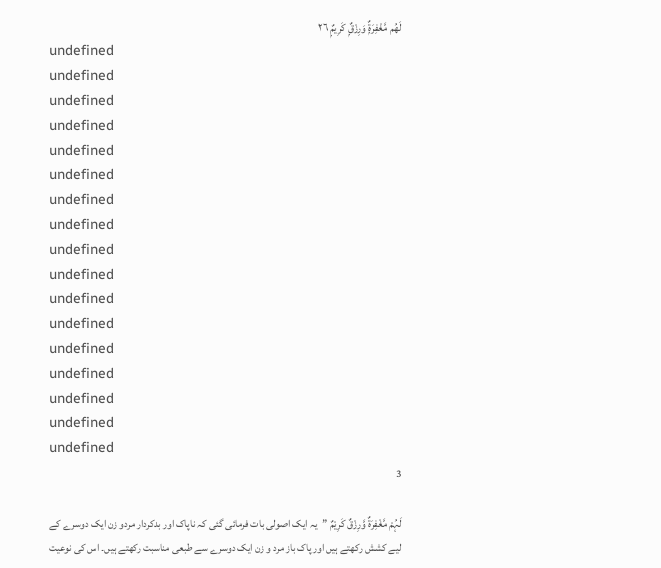لَهُم مَّغْفِرَةٌۭ وَرِزْقٌۭ كَرِيمٌۭ ٢٦
undefined
undefined
undefined
undefined
undefined
undefined
undefined
undefined
undefined
undefined
undefined
undefined
undefined
undefined
undefined
undefined
undefined
3

لَہُمْ مَّغْفِرَۃٌ وَّرِزْقٌ کَرِیْمٌ ”یہ ایک اصولی بات فرمائی گئی کہ ناپاک اور بدکردار مردو زن ایک دوسرے کے لیے کشش رکھتے ہیں اور پاک باز مرد و زن ایک دوسرے سے طبعی مناسبت رکھتے ہیں۔ اس کی نوعیت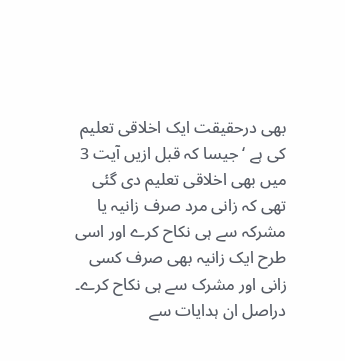بھی درحقیقت ایک اخلاقی تعلیم کی ہے ‘ جیسا کہ قبل ازیں آیت 3 میں بھی اخلاقی تعلیم دی گئی تھی کہ زانی مرد صرف زانیہ یا مشرکہ سے ہی نکاح کرے اور اسی طرح ایک زانیہ بھی صرف کسی زانی اور مشرک سے ہی نکاح کرے۔ دراصل ان ہدایات سے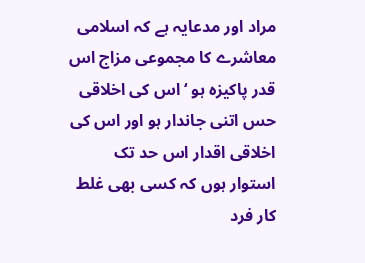مراد اور مدعایہ ہے کہ اسلامی معاشرے کا مجموعی مزاج اس قدر پاکیزہ ہو ‘ اس کی اخلاقی حس اتنی جاندار ہو اور اس کی اخلاقی اقدار اس حد تک استوار ہوں کہ کسی بھی غلط کار فرد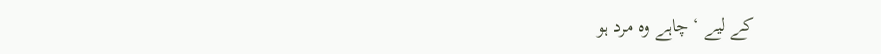کے لیے ‘ چاہے وہ مرد ہو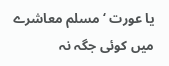یا عورت ‘ مسلم معاشرے میں کوئی جگہ نہ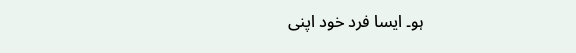ہو۔ ایسا فرد خود اپنی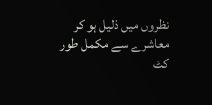نظروں میں ذلیل ہو کر معاشرے سے مکمل طور کٹ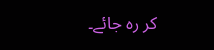کر رہ جائے۔